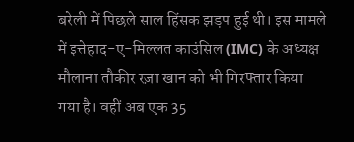बरेली में पिछले साल हिंसक झड़प हुई थी। इस मामले में इत्तेहाद-ए-मिल्लत काउंसिल (IMC) के अध्यक्ष मौलाना तौकीर रज़ा खान को भी गिरफ्तार किया गया है। वहीं अब एक 35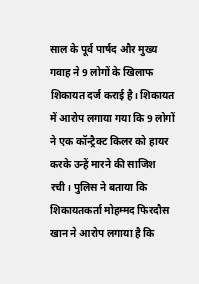साल के पूर्व पार्षद और मुख्य गवाह ने 9 लोगों के खिलाफ शिकायत दर्ज कराई है। शिकायत में आरोप लगाया गया कि 9 लोगों ने एक कॉन्ट्रैक्ट किलर को हायर करके उन्हें मारने की साजिश रची। पुलिस ने बताया कि शिकायतकर्ता मोहम्मद फिरदौस खान ने आरोप लगाया है कि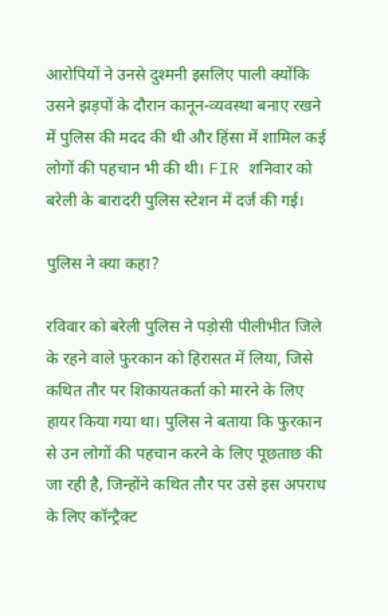आरोपियों ने उनसे दुश्मनी इसलिए पाली क्योंकि उसने झड़पों के दौरान कानून-व्यवस्था बनाए रखने में पुलिस की मदद की थी और हिंसा में शामिल कई लोगों की पहचान भी की थी। FIR शनिवार को बरेली के बारादरी पुलिस स्टेशन में दर्ज की गई।

पुलिस ने क्या कहा?

रविवार को बरेली पुलिस ने पड़ोसी पीलीभीत जिले के रहने वाले फुरकान को हिरासत में लिया, जिसे कथित तौर पर शिकायतकर्ता को मारने के लिए हायर किया गया था। पुलिस ने बताया कि फुरकान से उन लोगों की पहचान करने के लिए पूछताछ की जा रही है, जिन्होंने कथित तौर पर उसे इस अपराध के लिए कॉन्ट्रैक्ट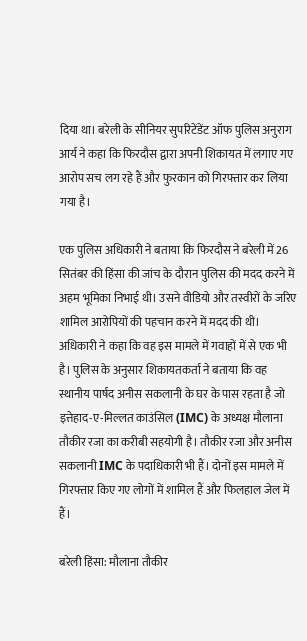दिया था। बरेली के सीनियर सुपरिटेंडेंट ऑफ पुलिस अनुराग आर्य ने कहा कि फिरदौस द्वारा अपनी शिकायत में लगाए गए आरोप सच लग रहे हैं और फुरकान को गिरफ्तार कर लिया गया है।

एक पुलिस अधिकारी ने बताया कि फिरदौस ने बरेली में 26 सितंबर की हिंसा की जांच के दौरान पुलिस की मदद करने में अहम भूमिका निभाई थी। उसने वीडियो और तस्वीरों के जरिए शामिल आरोपियों की पहचान करने में मदद की थी। अधिकारी ने कहा कि वह इस मामले में गवाहों में से एक भी है। पुलिस के अनुसार शिकायतकर्ता ने बताया कि वह स्थानीय पार्षद अनीस सकलानी के घर के पास रहता है जो इत्तेहाद-ए-मिल्लत काउंसिल (IMC) के अध्यक्ष मौलाना तौकीर रजा का करीबी सहयोगी है। तौकीर रजा और अनीस सकलानी IMC के पदाधिकारी भी हैं। दोनों इस मामले में गिरफ्तार किए गए लोगों में शामिल हैं और फिलहाल जेल में हैं।

बरेली हिंसा: मौलाना तौकीर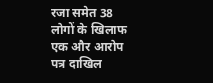रजा समेत 38 लोगों के खिलाफ एक और आरोप पत्र दाखिल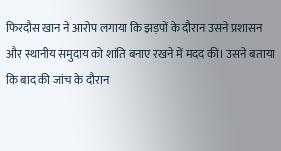फिरदौस खान ने आरोप लगाया कि झड़पों के दौरान उसने प्रशासन और स्थानीय समुदाय को शांति बनाए रखने में मदद की। उसने बताया कि बाद की जांच के दौरान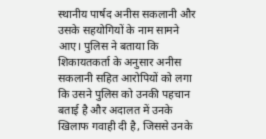स्थानीय पार्षद अनीस सकलानी और उसके सहयोगियों के नाम सामने आए। पुलिस ने बताया कि शिकायतकर्ता के अनुसार अनीस सकलानी सहित आरोपियों को लगा कि उसने पुलिस को उनकी पहचान बताई है और अदालत में उनके खिलाफ गवाही दी है, जिससे उनके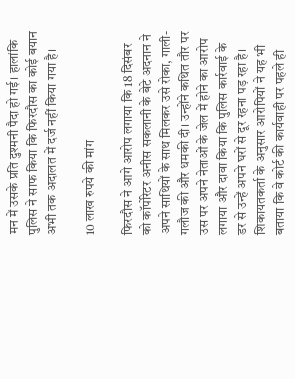मन में उसके प्रति दुश्मनी पैदा हो गई। हालांकि पुलिस ने साफ किया कि फिरदौस का कोई बयान अभी तक अदालत में दर्ज नहीं किया गया है।

10 लाख रुपये की मांग

फिरदौस ने आगे आरोप लगाया कि 18 दिसंबर को कॉर्पोरेटर अनीस सकलानी के बेटे अदनान ने अपने साथियों के साथ मिलकर उसे रोका, गाली-गलौज की और धमकी दी। उन्होंने कथित तौर पर उस पर अपने नेताओं के जेल में होने का आरोप लगाया और दावा किया कि पुलिस कार्रवाई के डर से उन्हें अपने घरों से दूर रहना पड़ रहा है। शिकायतकर्ता के अनुसार आरोपियों ने यह भी बताया कि वे कोर्ट की कार्यवाही पर पहले ही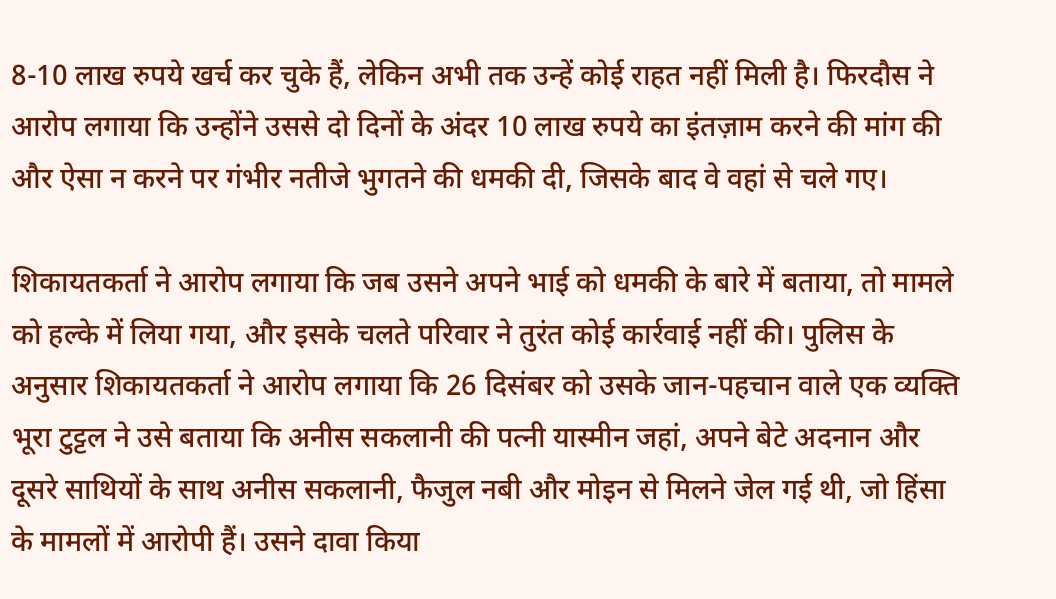8-10 लाख रुपये खर्च कर चुके हैं, लेकिन अभी तक उन्हें कोई राहत नहीं मिली है। फिरदौस ने आरोप लगाया कि उन्होंने उससे दो दिनों के अंदर 10 लाख रुपये का इंतज़ाम करने की मांग की और ऐसा न करने पर गंभीर नतीजे भुगतने की धमकी दी, जिसके बाद वे वहां से चले गए।

शिकायतकर्ता ने आरोप लगाया कि जब उसने अपने भाई को धमकी के बारे में बताया, तो मामले को हल्के में लिया गया, और इसके चलते परिवार ने तुरंत कोई कार्रवाई नहीं की। पुलिस के अनुसार शिकायतकर्ता ने आरोप लगाया कि 26 दिसंबर को उसके जान-पहचान वाले एक व्यक्ति भूरा टुट्टल ने उसे बताया कि अनीस सकलानी की पत्नी यास्मीन जहां, अपने बेटे अदनान और दूसरे साथियों के साथ अनीस सकलानी, फैजुल नबी और मोइन से मिलने जेल गई थी, जो हिंसा के मामलों में आरोपी हैं। उसने दावा किया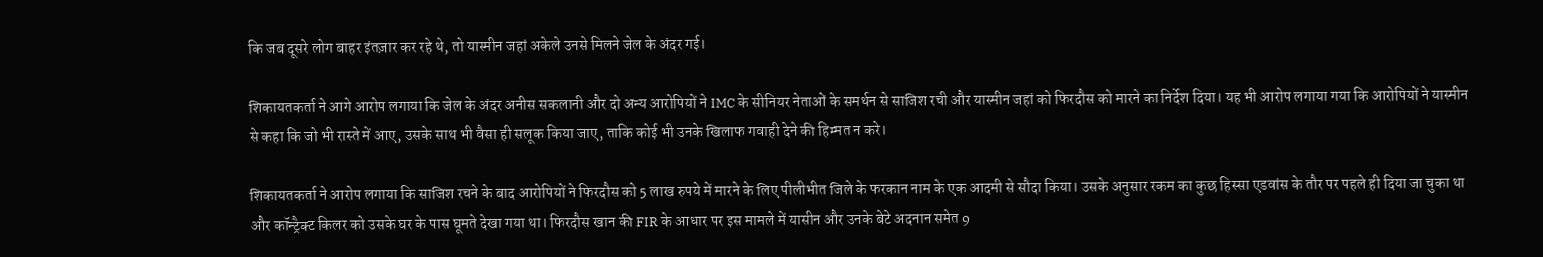कि जब दूसरे लोग बाहर इंतज़ार कर रहे थे, तो यास्मीन जहां अकेले उनसे मिलने जेल के अंदर गई।

शिकायतकर्ता ने आगे आरोप लगाया कि जेल के अंदर अनीस सकलानी और दो अन्य आरोपियों ने IMC के सीनियर नेताओं के समर्थन से साजिश रची और यास्मीन जहां को फिरदौस को मारने का निर्देश दिया। यह भी आरोप लगाया गया कि आरोपियों ने यास्मीन से कहा कि जो भी रास्ते में आए, उसके साथ भी वैसा ही सलूक किया जाए, ताकि कोई भी उनके खिलाफ गवाही देने की हिम्मत न करे।

शिकायतकर्ता ने आरोप लगाया कि साजिश रचने के बाद आरोपियों ने फिरदौस को 5 लाख रुपये में मारने के लिए पीलीभीत जिले के फरकान नाम के एक आदमी से सौदा किया। उसके अनुसार रकम का कुछ हिस्सा एडवांस के तौर पर पहले ही दिया जा चुका था और कॉन्ट्रैक्ट किलर को उसके घर के पास घूमते देखा गया था। फिरदौस खान की FIR के आधार पर इस मामले में यासीन और उनके बेटे अदनान समेत 9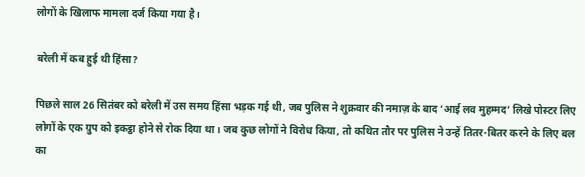लोगों के खिलाफ मामला दर्ज किया गया है।

बरेली में कब हुई थी हिंसा?

पिछले साल 26 सितंबर को बरेली में उस समय हिंसा भड़क गई थी, जब पुलिस ने शुक्रवार की नमाज़ के बाद ‘आई लव मुहम्मद’ लिखे पोस्टर लिए लोगों के एक ग्रुप को इकट्ठा होने से रोक दिया था। जब कुछ लोगों ने विरोध किया, तो कथित तौर पर पुलिस ने उन्हें तितर-बितर करने के लिए बल का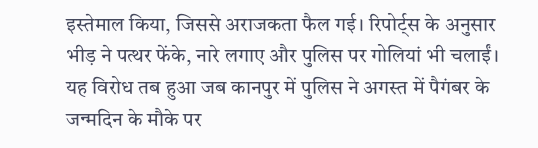इस्तेमाल किया, जिससे अराजकता फैल गई। रिपोर्ट्स के अनुसार भीड़ ने पत्थर फेंके, नारे लगाए और पुलिस पर गोलियां भी चलाईं। यह विरोध तब हुआ जब कानपुर में पुलिस ने अगस्त में पैगंबर के जन्मदिन के मौके पर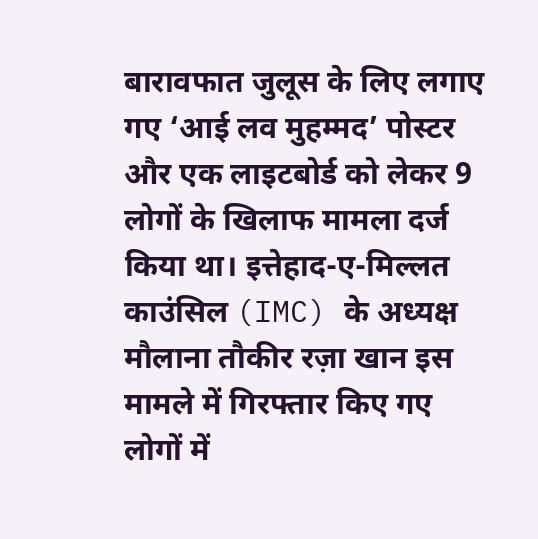बारावफात जुलूस के लिए लगाए गए ‘आई लव मुहम्मद’ पोस्टर और एक लाइटबोर्ड को लेकर 9 लोगों के खिलाफ मामला दर्ज किया था। इत्तेहाद-ए-मिल्लत काउंसिल (IMC) के अध्यक्ष मौलाना तौकीर रज़ा खान इस मामले में गिरफ्तार किए गए लोगों में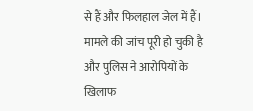से हैं और फिलहाल जेल में हैं। मामले की जांच पूरी हो चुकी है और पुलिस ने आरोपियों के खिलाफ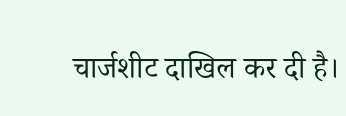चार्जशीट दाखिल कर दी है।